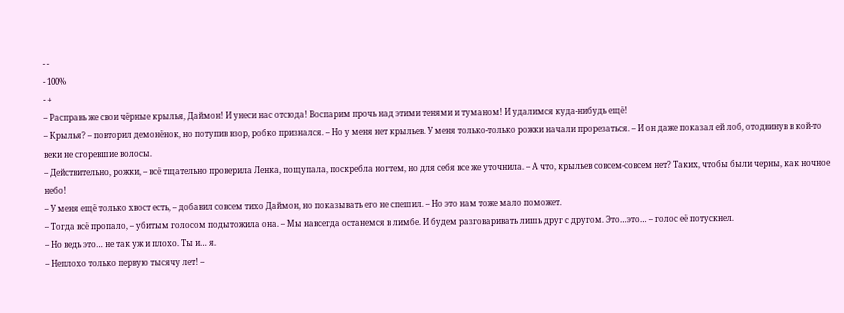- -
- 100%
- +
– Расправь же свои чёрные крылья, Даймон! И унеси нас отсюда! Воспарим прочь над этими тенями и туманом! И удалимся куда-нибудь ещё!
– Крылья? – повторил демонёнок, но потупив взор, робко признался. – Но у меня нет крыльев. У меня только-только рожки начали прорезаться. – И он даже показал ей лоб, отодвинув в кой-то веки не сгоревшие волосы.
– Действительно, рожки, – всё тщательно проверила Ленка, пощупала, поскребла ногтем, но для себя все же уточнила. – А что, крыльев совсем-совсем нет? Таких, чтобы были черны, как ночное небо!
– У меня ещё только хвост есть, – добавил совсем тихо Даймон, но показывать его не спешил. – Но это нам тоже мало поможет.
– Тогда всё пропало, – убитым голосом подытожила она. – Мы навсегда останемся в лимбе. И будем разговаривать лишь друг с другом. Это…это… – голос её потускнел.
– Но ведь это… не так уж и плохо. Ты и… я.
– Неплохо только первую тысячу лет! –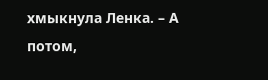хмыкнула Ленка. – А потом,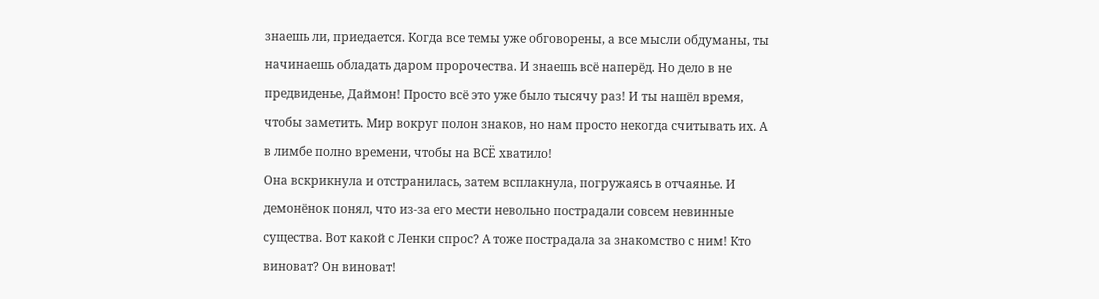знаешь ли, приедается. Когда все темы уже обговорены, а все мысли обдуманы, ты начинаешь обладать даром пророчества. И знаешь всё наперёд. Но дело в не предвиденье, Даймон! Просто всё это уже было тысячу раз! И ты нашёл время, чтобы заметить. Мир вокруг полон знаков, но нам просто некогда считывать их. А в лимбе полно времени, чтобы на ВСЁ хватило!
Она вскрикнула и отстранилась, затем всплакнула, погружаясь в отчаянье. И демонёнок понял, что из-за его мести невольно пострадали совсем невинные существа. Вот какой с Ленки спрос? А тоже пострадала за знакомство с ним! Кто виноват? Он виноват!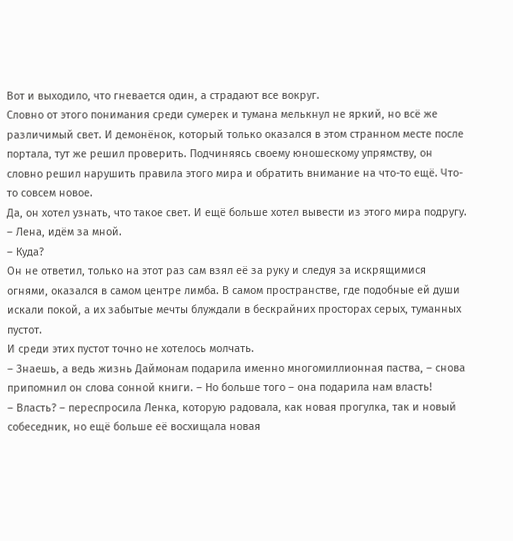Вот и выходило, что гневается один, а страдают все вокруг.
Словно от этого понимания среди сумерек и тумана мелькнул не яркий, но всё же различимый свет. И демонёнок, который только оказался в этом странном месте после портала, тут же решил проверить. Подчиняясь своему юношескому упрямству, он словно решил нарушить правила этого мира и обратить внимание на что-то ещё. Что-то совсем новое.
Да, он хотел узнать, что такое свет. И ещё больше хотел вывести из этого мира подругу.
– Лена, идём за мной.
– Куда?
Он не ответил, только на этот раз сам взял её за руку и следуя за искрящимися огнями, оказался в самом центре лимба. В самом пространстве, где подобные ей души искали покой, а их забытые мечты блуждали в бескрайних просторах серых, туманных пустот.
И среди этих пустот точно не хотелось молчать.
– Знаешь, а ведь жизнь Даймонам подарила именно многомиллионная паства, – снова припомнил он слова сонной книги. – Но больше того – она подарила нам власть!
– Власть? – переспросила Ленка, которую радовала, как новая прогулка, так и новый собеседник, но ещё больше её восхищала новая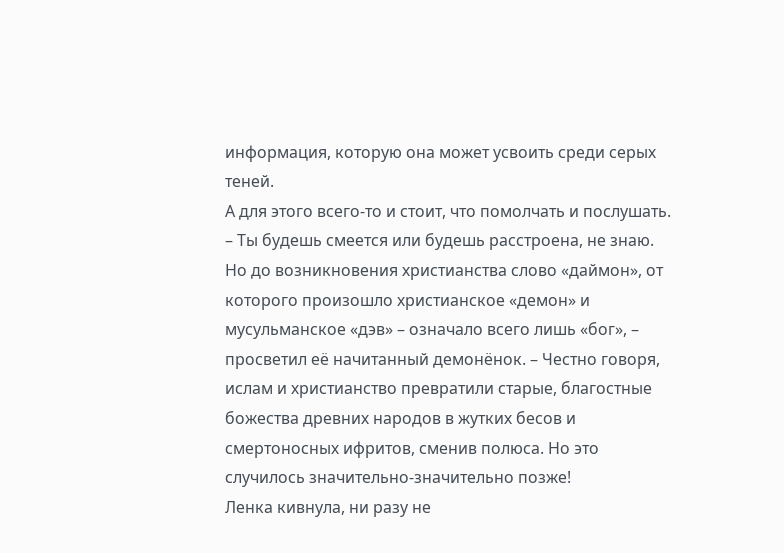информация, которую она может усвоить среди серых теней.
А для этого всего-то и стоит, что помолчать и послушать.
– Ты будешь смеется или будешь расстроена, не знаю. Но до возникновения христианства слово «даймон», от которого произошло христианское «демон» и мусульманское «дэв» – означало всего лишь «бог», – просветил её начитанный демонёнок. – Честно говоря, ислам и христианство превратили старые, благостные божества древних народов в жутких бесов и смертоносных ифритов, сменив полюса. Но это случилось значительно-значительно позже!
Ленка кивнула, ни разу не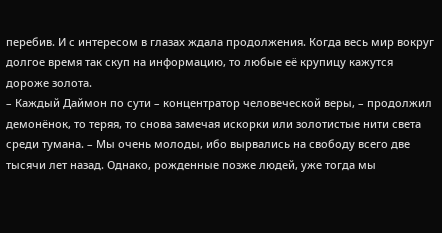перебив. И с интересом в глазах ждала продолжения. Когда весь мир вокруг долгое время так скуп на информацию, то любые её крупицу кажутся дороже золота.
– Каждый Даймон по сути – концентратор человеческой веры, – продолжил демонёнок, то теряя, то снова замечая искорки или золотистые нити света среди тумана. – Мы очень молоды, ибо вырвались на свободу всего две тысячи лет назад. Однако, рожденные позже людей, уже тогда мы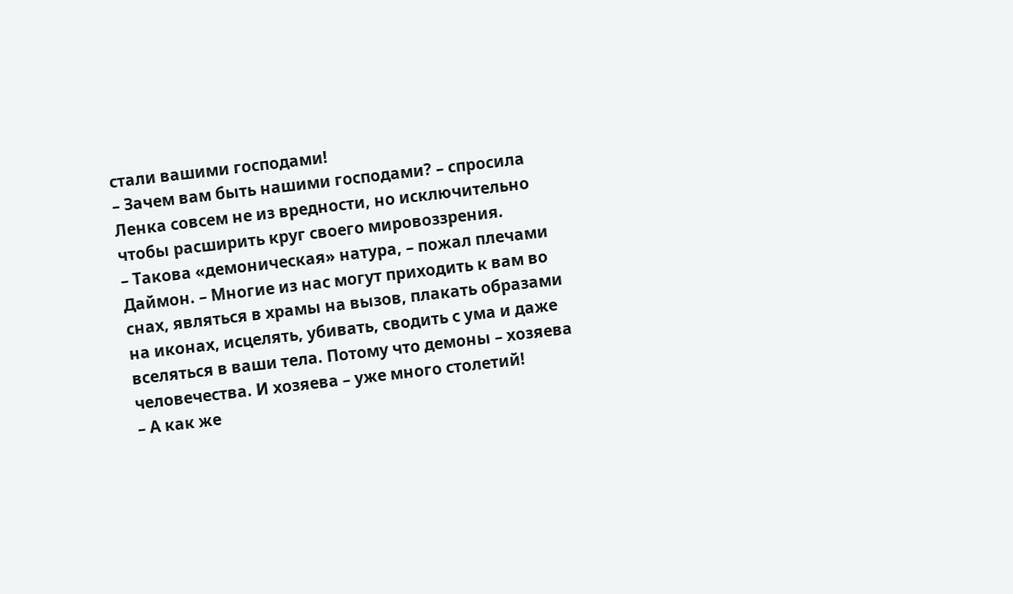стали вашими господами!
– Зачем вам быть нашими господами? – спросила Ленка совсем не из вредности, но исключительно чтобы расширить круг своего мировоззрения.
– Такова «демоническая» натура, – пожал плечами Даймон. – Многие из нас могут приходить к вам во снах, являться в храмы на вызов, плакать образами на иконах, исцелять, убивать, сводить с ума и даже вселяться в ваши тела. Потому что демоны – хозяева человечества. И хозяева – уже много столетий!
– А как же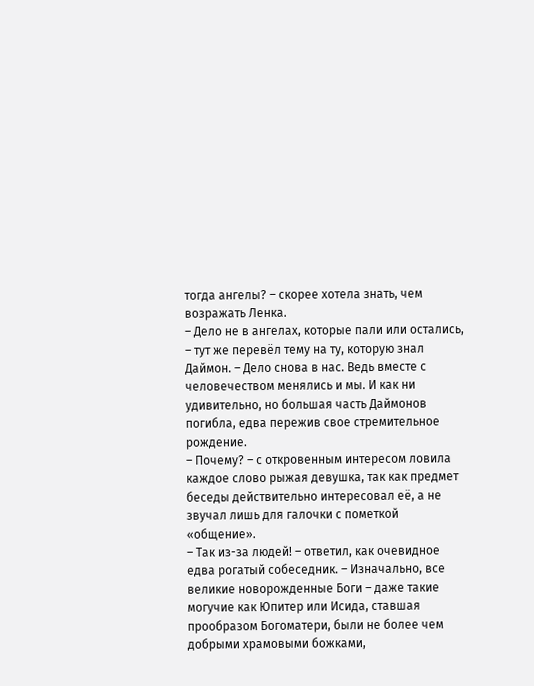тогда ангелы? – скорее хотела знать, чем возражать Ленка.
– Дело не в ангелах, которые пали или остались, – тут же перевёл тему на ту, которую знал Даймон. – Дело снова в нас. Ведь вместе с человечеством менялись и мы. И как ни удивительно, но большая часть Даймонов погибла, едва пережив свое стремительное рождение.
– Почему? – с откровенным интересом ловила каждое слово рыжая девушка, так как предмет беседы действительно интересовал её, а не звучал лишь для галочки с пометкой «общение».
– Так из-за людей! – ответил, как очевидное едва рогатый собеседник. – Изначально, все великие новорожденные Боги – даже такие могучие как Юпитер или Исида, ставшая прообразом Богоматери, были не более чем добрыми храмовыми божками,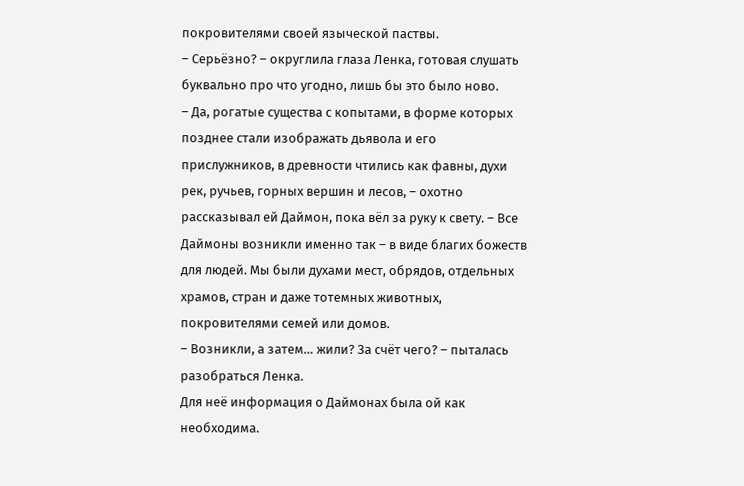покровителями своей языческой паствы.
– Серьёзно? – округлила глаза Ленка, готовая слушать буквально про что угодно, лишь бы это было ново.
– Да, рогатые существа с копытами, в форме которых позднее стали изображать дьявола и его прислужников, в древности чтились как фавны, духи рек, ручьев, горных вершин и лесов, – охотно рассказывал ей Даймон, пока вёл за руку к свету. – Все Даймоны возникли именно так – в виде благих божеств для людей. Мы были духами мест, обрядов, отдельных храмов, стран и даже тотемных животных, покровителями семей или домов.
– Возникли, а затем… жили? За счёт чего? – пыталась разобраться Ленка.
Для неё информация о Даймонах была ой как необходима.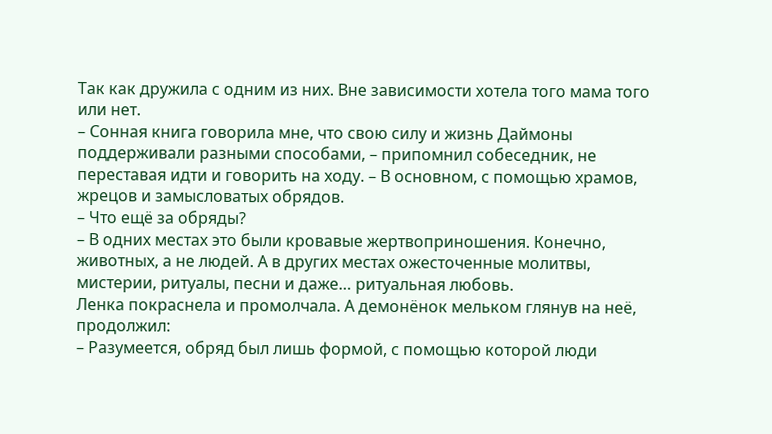Так как дружила с одним из них. Вне зависимости хотела того мама того или нет.
– Сонная книга говорила мне, что свою силу и жизнь Даймоны поддерживали разными способами, – припомнил собеседник, не переставая идти и говорить на ходу. – В основном, с помощью храмов, жрецов и замысловатых обрядов.
– Что ещё за обряды?
– В одних местах это были кровавые жертвоприношения. Конечно, животных, а не людей. А в других местах ожесточенные молитвы, мистерии, ритуалы, песни и даже… ритуальная любовь.
Ленка покраснела и промолчала. А демонёнок мельком глянув на неё, продолжил:
– Разумеется, обряд был лишь формой, с помощью которой люди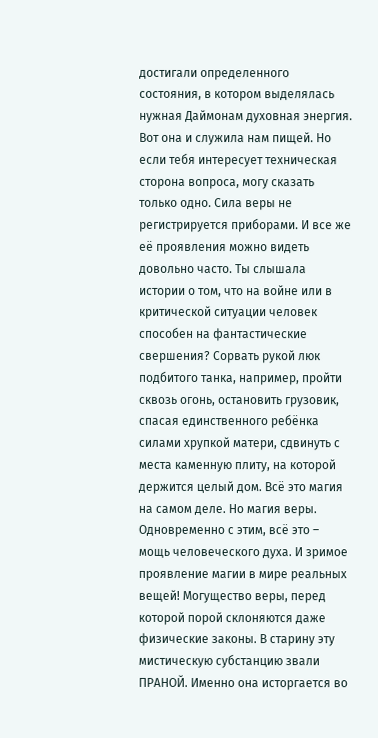достигали определенного состояния, в котором выделялась нужная Даймонам духовная энергия. Вот она и служила нам пищей. Но если тебя интересует техническая сторона вопроса, могу сказать только одно. Сила веры не регистрируется приборами. И все же её проявления можно видеть довольно часто. Ты слышала истории о том, что на войне или в критической ситуации человек способен на фантастические свершения? Сорвать рукой люк подбитого танка, например, пройти сквозь огонь, остановить грузовик, спасая единственного ребёнка силами хрупкой матери, сдвинуть с места каменную плиту, на которой держится целый дом. Всё это магия на самом деле. Но магия веры. Одновременно с этим, всё это – мощь человеческого духа. И зримое проявление магии в мире реальных вещей! Могущество веры, перед которой порой склоняются даже физические законы. В старину эту мистическую субстанцию звали ПРАНОЙ. Именно она исторгается во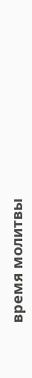время молитвы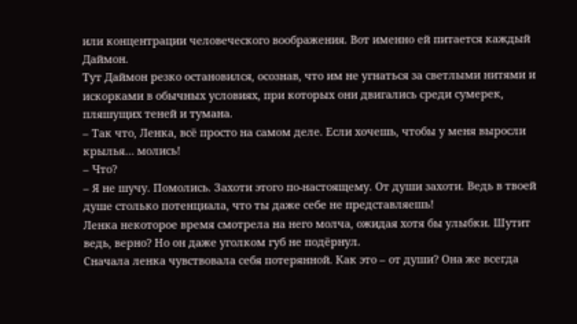или концентрации человеческого воображения. Вот именно ей питается каждый Даймон.
Тут Даймон резко остановился, осознав, что им не угнаться за светлыми нитями и искорками в обычных условиях, при которых они двигались среди сумерек, пляшущих теней и тумана.
– Так что, Ленка, всё просто на самом деле. Если хочешь, чтобы у меня выросли крылья… молись!
– Что?
– Я не шучу. Помолись. Захоти этого по-настоящему. От души захоти. Ведь в твоей душе столько потенциала, что ты даже себе не представляешь!
Ленка некоторое время смотрела на него молча, ожидая хотя бы улыбки. Шутит ведь, верно? Но он даже уголком губ не подёрнул.
Сначала ленка чувствовала себя потерянной. Как это – от души? Она же всегда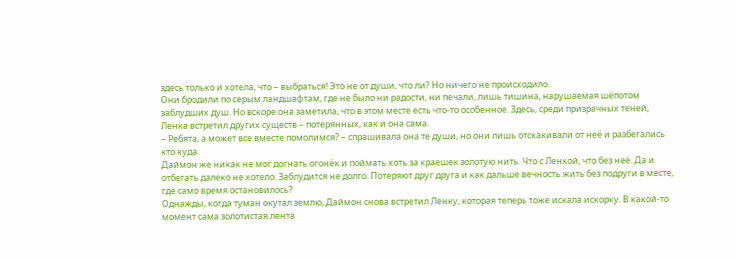здесь только и хотела, что – выбраться! Это не от души, что ли? Но ничего не происходило.
Они бродили по серым ландшафтам, где не было ни радости, ни печали, лишь тишина, нарушаемая шёпотом заблудших душ. Но вскоре она заметила, что в этом месте есть что-то особенное. Здесь, среди призрачных теней, Ленка встретил других существ – потерянных, как и она сама.
– Ребята, а может все вместе помолимся? – спрашивала она те души, но они лишь отскакивали от неё и разбегались кто куда.
Даймон же никак не мог догнать огонёк и поймать хоть за краешек золотую нить. Что с Ленкой, что без неё. Да и отбегать далеко не хотело. Заблудится не долго. Потеряют друг друга и как дальше вечность жить без подруги в месте, где само время остановилось?
Однажды, когда туман окутал землю, Даймон снова встретил Ленку, которая теперь тоже искала искорку. В какой-то момент сама золотистая лента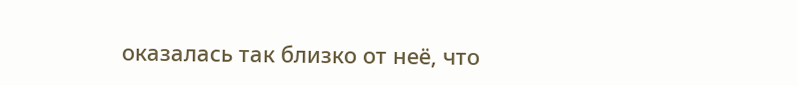оказалась так близко от неё, что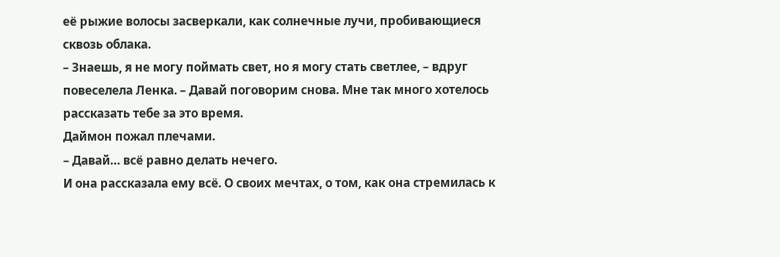её рыжие волосы засверкали, как солнечные лучи, пробивающиеся сквозь облака.
– Знаешь, я не могу поймать свет, но я могу стать светлее, – вдруг повеселела Ленка. – Давай поговорим снова. Мне так много хотелось рассказать тебе за это время.
Даймон пожал плечами.
– Давай… всё равно делать нечего.
И она рассказала ему всё. О своих мечтах, о том, как она стремилась к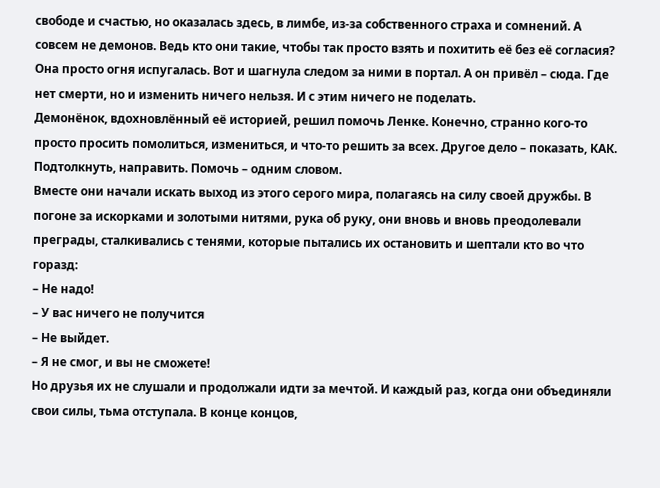свободе и счастью, но оказалась здесь, в лимбе, из-за собственного страха и сомнений. А совсем не демонов. Ведь кто они такие, чтобы так просто взять и похитить её без её согласия? Она просто огня испугалась. Вот и шагнула следом за ними в портал. А он привёл – сюда. Где нет смерти, но и изменить ничего нельзя. И с этим ничего не поделать.
Демонёнок, вдохновлённый её историей, решил помочь Ленке. Конечно, странно кого-то просто просить помолиться, измениться, и что-то решить за всех. Другое дело – показать, КАК. Подтолкнуть, направить. Помочь – одним словом.
Вместе они начали искать выход из этого серого мира, полагаясь на силу своей дружбы. В погоне за искорками и золотыми нитями, рука об руку, они вновь и вновь преодолевали преграды, сталкивались с тенями, которые пытались их остановить и шептали кто во что горазд:
– Не надо!
– У вас ничего не получится
– Не выйдет.
– Я не смог, и вы не сможете!
Но друзья их не слушали и продолжали идти за мечтой. И каждый раз, когда они объединяли свои силы, тьма отступала. В конце концов,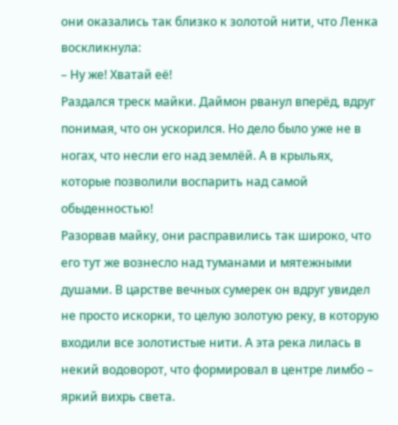они оказались так близко к золотой нити, что Ленка воскликнула:
– Ну же! Хватай её!
Раздался треск майки. Даймон рванул вперёд, вдруг понимая, что он ускорился. Но дело было уже не в ногах, что несли его над землёй. А в крыльях, которые позволили воспарить над самой обыденностью!
Разорвав майку, они расправились так широко, что его тут же вознесло над туманами и мятежными душами. В царстве вечных сумерек он вдруг увидел не просто искорки, то целую золотую реку, в которую входили все золотистые нити. А эта река лилась в некий водоворот, что формировал в центре лимбо – яркий вихрь света.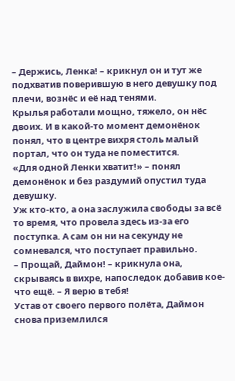– Держись, Ленка! – крикнул он и тут же подхватив поверившую в него девушку под плечи, вознёс и её над тенями.
Крылья работали мощно, тяжело, он нёс двоих. И в какой-то момент демонёнок понял, что в центре вихря столь малый портал, что он туда не поместится.
«Для одной Ленки хватит!» – понял демонёнок и без раздумий опустил туда девушку.
Уж кто-кто, а она заслужила свободы за всё то время, что провела здесь из-за его поступка. А сам он ни на секунду не сомневался, что поступает правильно.
– Прощай, Даймон! – крикнула она, скрываясь в вихре, напоследок добавив кое-что ещё. – Я верю в тебя!
Устав от своего первого полёта, Даймон снова приземлился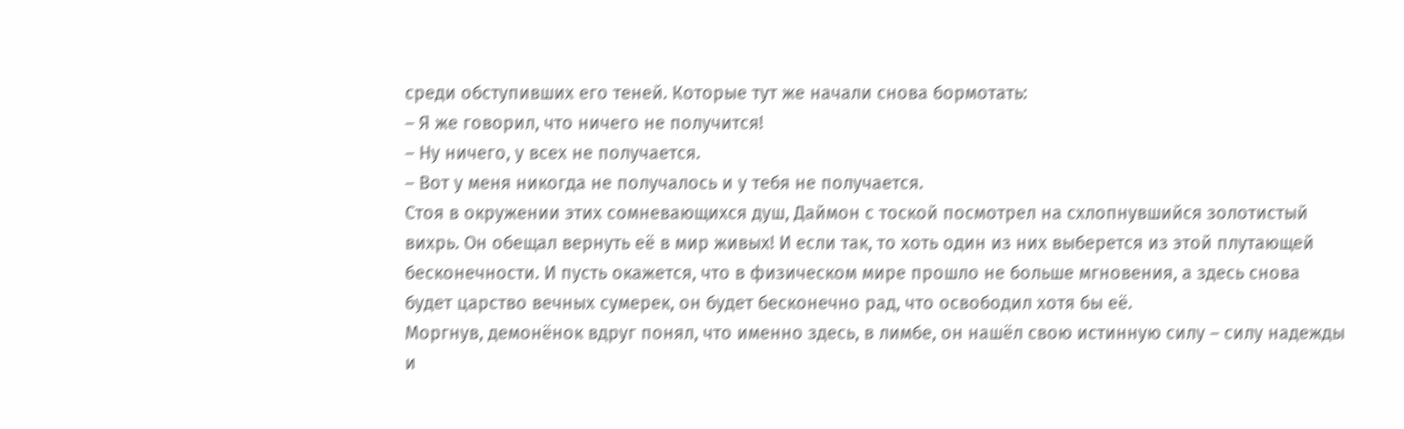среди обступивших его теней. Которые тут же начали снова бормотать:
– Я же говорил, что ничего не получится!
– Ну ничего, у всех не получается.
– Вот у меня никогда не получалось и у тебя не получается.
Стоя в окружении этих сомневающихся душ, Даймон с тоской посмотрел на схлопнувшийся золотистый вихрь. Он обещал вернуть её в мир живых! И если так, то хоть один из них выберется из этой плутающей бесконечности. И пусть окажется, что в физическом мире прошло не больше мгновения, а здесь снова будет царство вечных сумерек, он будет бесконечно рад, что освободил хотя бы её.
Моргнув, демонёнок вдруг понял, что именно здесь, в лимбе, он нашёл свою истинную силу – силу надежды и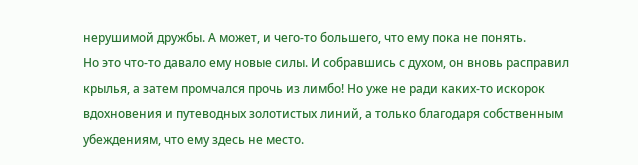нерушимой дружбы. А может, и чего-то большего, что ему пока не понять.
Но это что-то давало ему новые силы. И собравшись с духом, он вновь расправил крылья, а затем промчался прочь из лимбо! Но уже не ради каких-то искорок вдохновения и путеводных золотистых линий, а только благодаря собственным убеждениям, что ему здесь не место.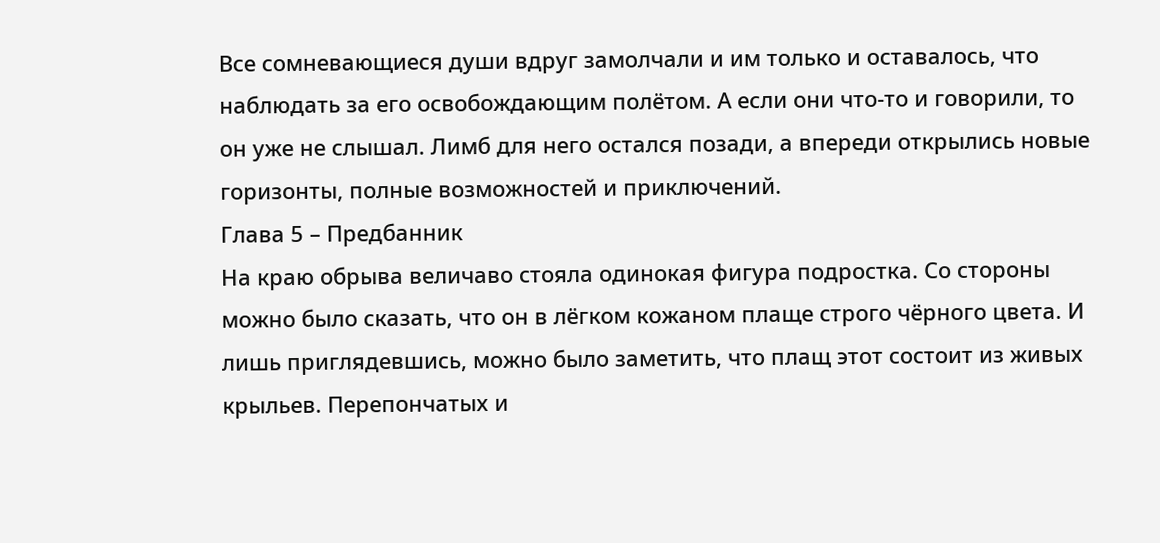Все сомневающиеся души вдруг замолчали и им только и оставалось, что наблюдать за его освобождающим полётом. А если они что-то и говорили, то он уже не слышал. Лимб для него остался позади, а впереди открылись новые горизонты, полные возможностей и приключений.
Глава 5 – Предбанник
На краю обрыва величаво стояла одинокая фигура подростка. Со стороны можно было сказать, что он в лёгком кожаном плаще строго чёрного цвета. И лишь приглядевшись, можно было заметить, что плащ этот состоит из живых крыльев. Перепончатых и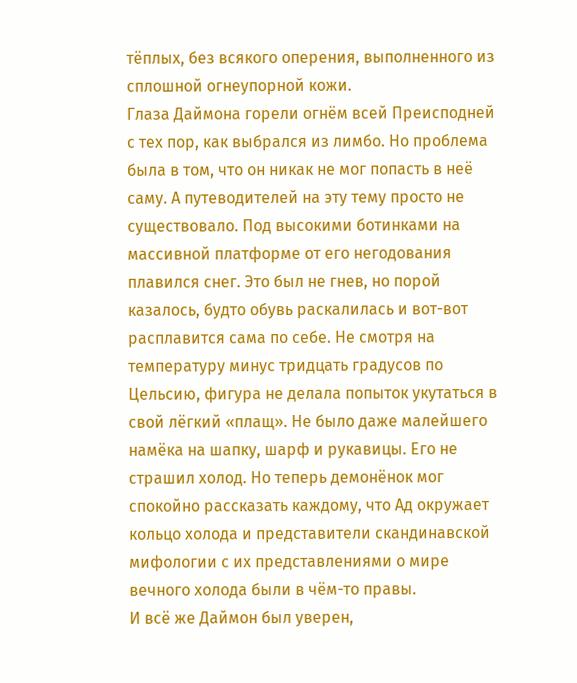тёплых, без всякого оперения, выполненного из сплошной огнеупорной кожи.
Глаза Даймона горели огнём всей Преисподней с тех пор, как выбрался из лимбо. Но проблема была в том, что он никак не мог попасть в неё саму. А путеводителей на эту тему просто не существовало. Под высокими ботинками на массивной платформе от его негодования плавился снег. Это был не гнев, но порой казалось, будто обувь раскалилась и вот-вот расплавится сама по себе. Не смотря на температуру минус тридцать градусов по Цельсию, фигура не делала попыток укутаться в свой лёгкий «плащ». Не было даже малейшего намёка на шапку, шарф и рукавицы. Его не страшил холод. Но теперь демонёнок мог спокойно рассказать каждому, что Ад окружает кольцо холода и представители скандинавской мифологии с их представлениями о мире вечного холода были в чём-то правы.
И всё же Даймон был уверен,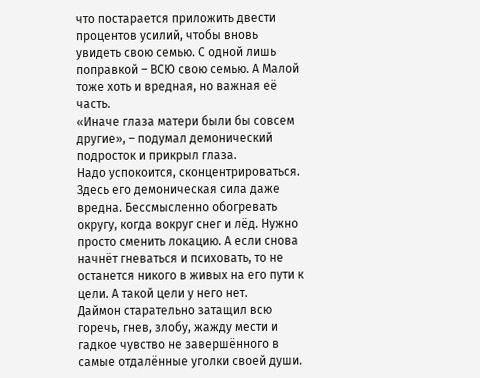что постарается приложить двести процентов усилий, чтобы вновь увидеть свою семью. С одной лишь поправкой – ВСЮ свою семью. А Малой тоже хоть и вредная, но важная её часть.
«Иначе глаза матери были бы совсем другие», – подумал демонический подросток и прикрыл глаза.
Надо успокоится, сконцентрироваться. Здесь его демоническая сила даже вредна. Бессмысленно обогревать округу, когда вокруг снег и лёд. Нужно просто сменить локацию. А если снова начнёт гневаться и психовать, то не останется никого в живых на его пути к цели. А такой цели у него нет.
Даймон старательно затащил всю горечь, гнев, злобу, жажду мести и гадкое чувство не завершённого в самые отдалённые уголки своей души.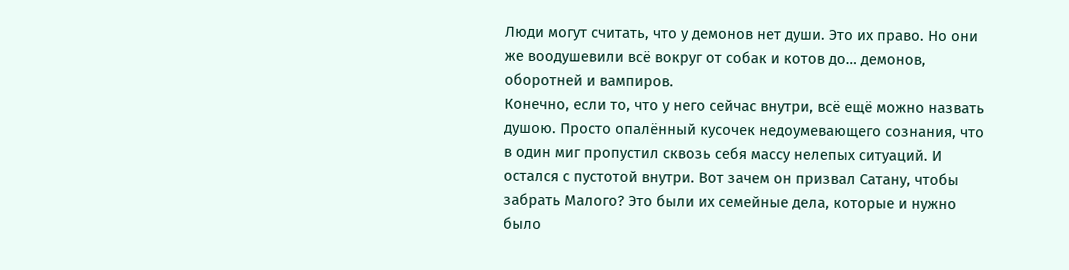Люди могут считать, что у демонов нет души. Это их право. Но они же воодушевили всё вокруг от собак и котов до… демонов, оборотней и вампиров.
Конечно, если то, что у него сейчас внутри, всё ещё можно назвать душою. Просто опалённый кусочек недоумевающего сознания, что в один миг пропустил сквозь себя массу нелепых ситуаций. И остался с пустотой внутри. Вот зачем он призвал Сатану, чтобы забрать Малого? Это были их семейные дела, которые и нужно было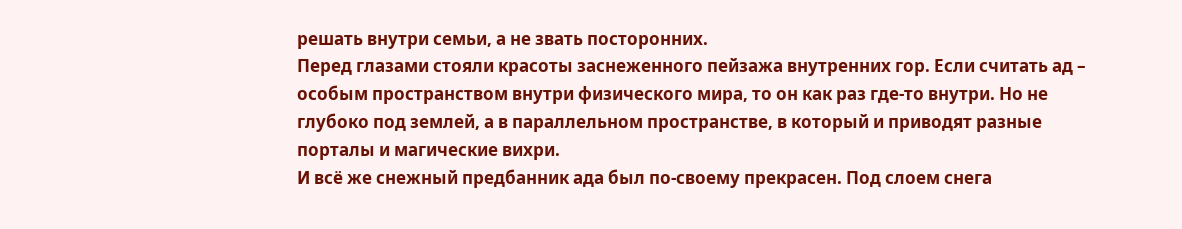решать внутри семьи, а не звать посторонних.
Перед глазами стояли красоты заснеженного пейзажа внутренних гор. Если считать ад – особым пространством внутри физического мира, то он как раз где-то внутри. Но не глубоко под землей, а в параллельном пространстве, в который и приводят разные порталы и магические вихри.
И всё же снежный предбанник ада был по-своему прекрасен. Под слоем снега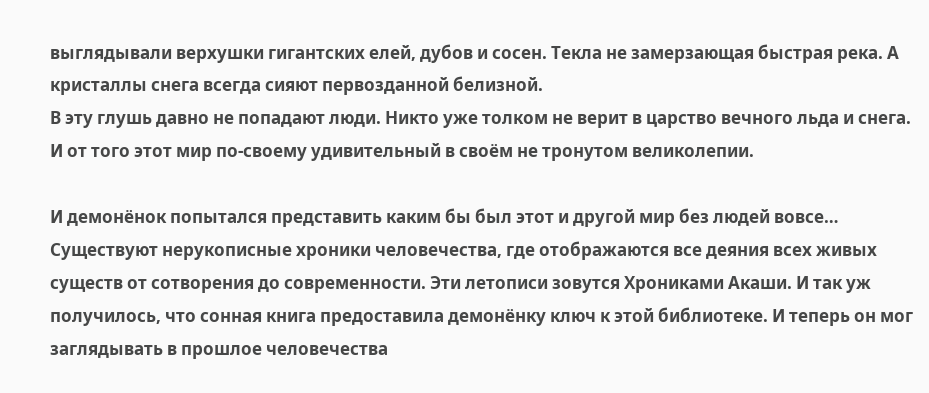выглядывали верхушки гигантских елей, дубов и сосен. Текла не замерзающая быстрая река. А кристаллы снега всегда сияют первозданной белизной.
В эту глушь давно не попадают люди. Никто уже толком не верит в царство вечного льда и снега. И от того этот мир по-своему удивительный в своём не тронутом великолепии.

И демонёнок попытался представить каким бы был этот и другой мир без людей вовсе… Существуют нерукописные хроники человечества, где отображаются все деяния всех живых существ от сотворения до современности. Эти летописи зовутся Хрониками Акаши. И так уж получилось, что сонная книга предоставила демонёнку ключ к этой библиотеке. И теперь он мог заглядывать в прошлое человечества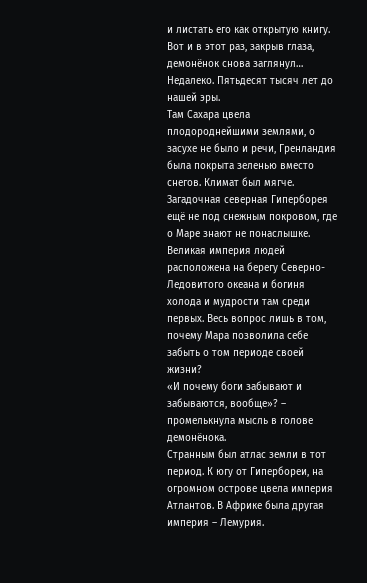и листать его как открытую книгу.
Вот и в этот раз, закрыв глаза, демонёнок снова заглянул… Недалеко. Пятьдесят тысяч лет до нашей эры.
Там Сахара цвела плодороднейшими землями, о засухе не было и речи, Гренландия была покрыта зеленью вместо снегов. Климат был мягче. Загадочная северная Гиперборея ещё не под снежным покровом, где о Маре знают не понаслышке. Великая империя людей расположена на берегу Северно-Ледовитого океана и богиня холода и мудрости там среди первых. Весь вопрос лишь в том, почему Мара позволила себе забыть о том периоде своей жизни?
«И почему боги забывают и забываются, вообще»? – промелькнула мысль в голове демонёнока.
Странным был атлас земли в тот период. К югу от Гипербореи, на огромном острове цвела империя Атлантов. В Африке была другая империя – Лемурия.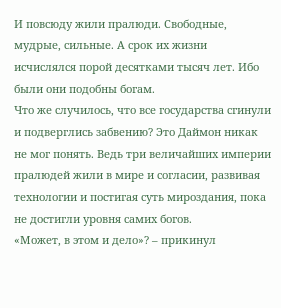И повсюду жили пралюди. Свободные, мудрые, сильные. А срок их жизни исчислялся порой десятками тысяч лет. Ибо были они подобны богам.
Что же случилось, что все государства сгинули и подверглись забвению? Это Даймон никак не мог понять. Ведь три величайших империи пралюдей жили в мире и согласии, развивая технологии и постигая суть мироздания, пока не достигли уровня самих богов.
«Может, в этом и дело»? – прикинул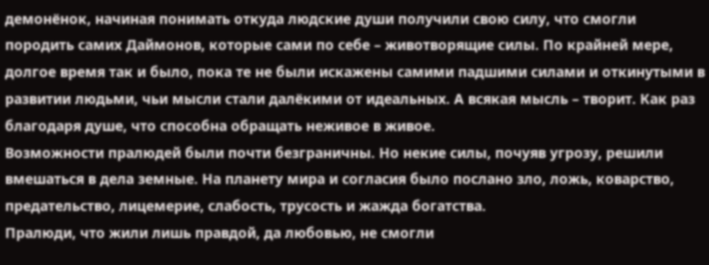демонёнок, начиная понимать откуда людские души получили свою силу, что смогли породить самих Даймонов, которые сами по себе – животворящие силы. По крайней мере, долгое время так и было, пока те не были искажены самими падшими силами и откинутыми в развитии людьми, чьи мысли стали далёкими от идеальных. А всякая мысль – творит. Как раз благодаря душе, что способна обращать неживое в живое.
Возможности пралюдей были почти безграничны. Но некие силы, почуяв угрозу, решили вмешаться в дела земные. На планету мира и согласия было послано зло, ложь, коварство, предательство, лицемерие, слабость, трусость и жажда богатства.
Пралюди, что жили лишь правдой, да любовью, не смогли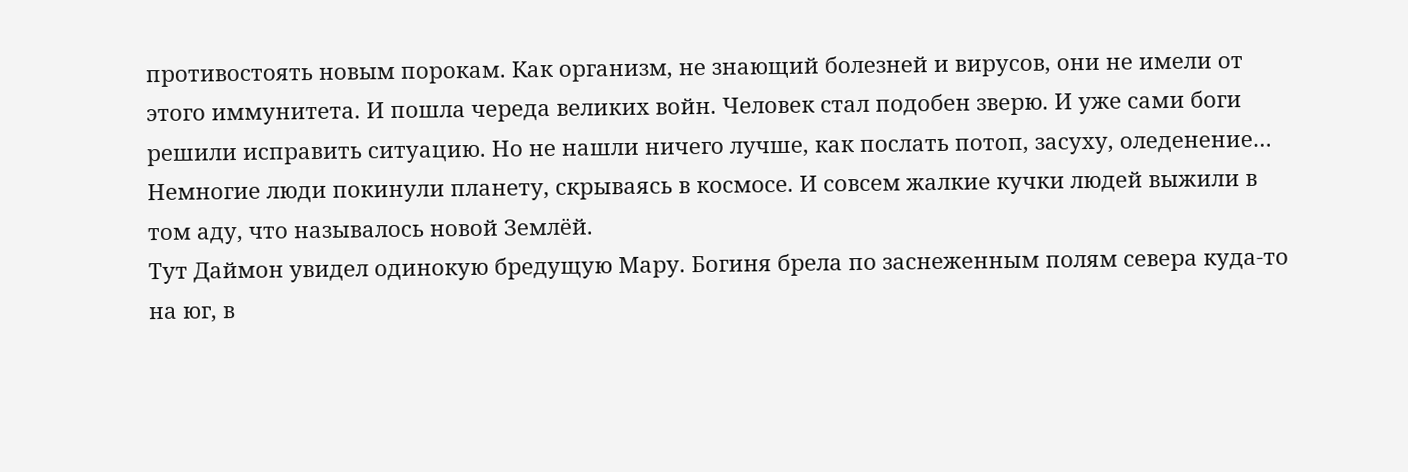противостоять новым порокам. Как организм, не знающий болезней и вирусов, они не имели от этого иммунитета. И пошла череда великих войн. Человек стал подобен зверю. И уже сами боги решили исправить ситуацию. Но не нашли ничего лучше, как послать потоп, засуху, оледенение… Немногие люди покинули планету, скрываясь в космосе. И совсем жалкие кучки людей выжили в том аду, что называлось новой Землёй.
Тут Даймон увидел одинокую бредущую Мару. Богиня брела по заснеженным полям севера куда-то на юг, в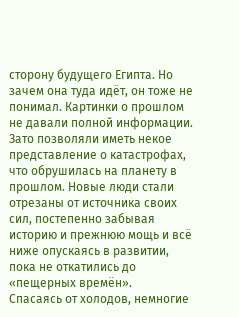сторону будущего Египта. Но зачем она туда идёт, он тоже не понимал. Картинки о прошлом не давали полной информации.
Зато позволяли иметь некое представление о катастрофах, что обрушилась на планету в прошлом. Новые люди стали отрезаны от источника своих сил, постепенно забывая историю и прежнюю мощь и всё ниже опускаясь в развитии, пока не откатились до «пещерных времён».
Спасаясь от холодов, немногие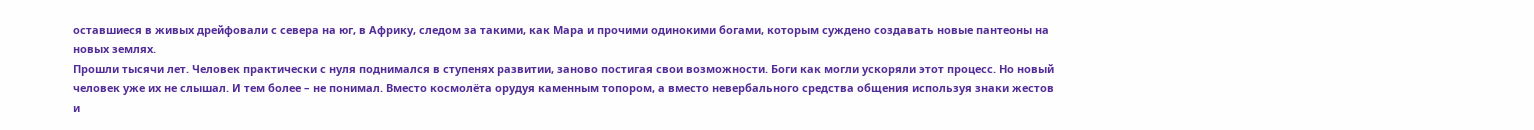оставшиеся в живых дрейфовали с севера на юг, в Африку, следом за такими, как Мара и прочими одинокими богами, которым суждено создавать новые пантеоны на новых землях.
Прошли тысячи лет. Человек практически с нуля поднимался в ступенях развитии, заново постигая свои возможности. Боги как могли ускоряли этот процесс. Но новый человек уже их не слышал. И тем более – не понимал. Вместо космолёта орудуя каменным топором, а вместо невербального средства общения используя знаки жестов и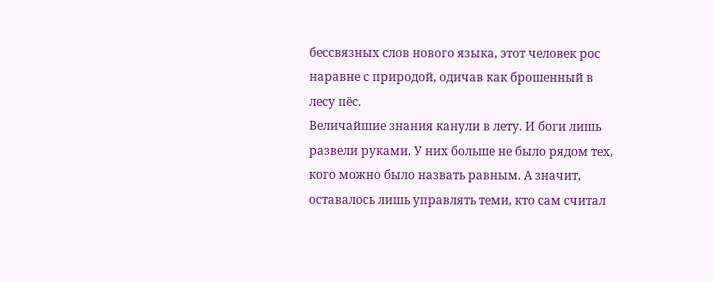бессвязных слов нового языка, этот человек рос наравне с природой, одичав как брошенный в лесу пёс.
Величайшие знания канули в лету. И боги лишь развели руками. У них больше не было рядом тех, кого можно было назвать равным. А значит, оставалось лишь управлять теми, кто сам считал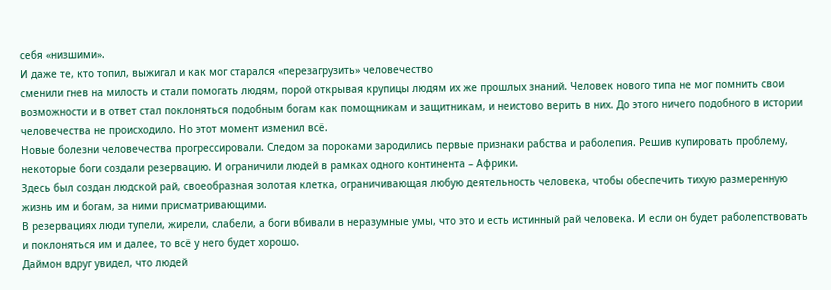себя «низшими».
И даже те, кто топил, выжигал и как мог старался «перезагрузить» человечество
сменили гнев на милость и стали помогать людям, порой открывая крупицы людям их же прошлых знаний. Человек нового типа не мог помнить свои возможности и в ответ стал поклоняться подобным богам как помощникам и защитникам, и неистово верить в них. До этого ничего подобного в истории человечества не происходило. Но этот момент изменил всё.
Новые болезни человечества прогрессировали. Следом за пороками зародились первые признаки рабства и раболепия. Решив купировать проблему, некоторые боги создали резервацию. И ограничили людей в рамках одного континента – Африки.
Здесь был создан людской рай, своеобразная золотая клетка, ограничивающая любую деятельность человека, чтобы обеспечить тихую размеренную жизнь им и богам, за ними присматривающими.
В резервациях люди тупели, жирели, слабели, а боги вбивали в неразумные умы, что это и есть истинный рай человека. И если он будет раболепствовать и поклоняться им и далее, то всё у него будет хорошо.
Даймон вдруг увидел, что людей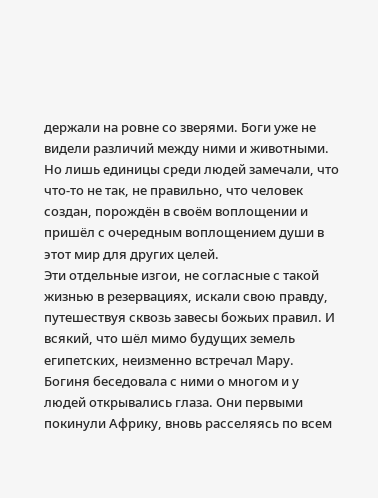держали на ровне со зверями. Боги уже не видели различий между ними и животными. Но лишь единицы среди людей замечали, что что-то не так, не правильно, что человек создан, порождён в своём воплощении и пришёл с очередным воплощением души в этот мир для других целей.
Эти отдельные изгои, не согласные с такой жизнью в резервациях, искали свою правду, путешествуя сквозь завесы божьих правил. И всякий, что шёл мимо будущих земель египетских, неизменно встречал Мару. Богиня беседовала с ними о многом и у людей открывались глаза. Они первыми покинули Африку, вновь расселяясь по всем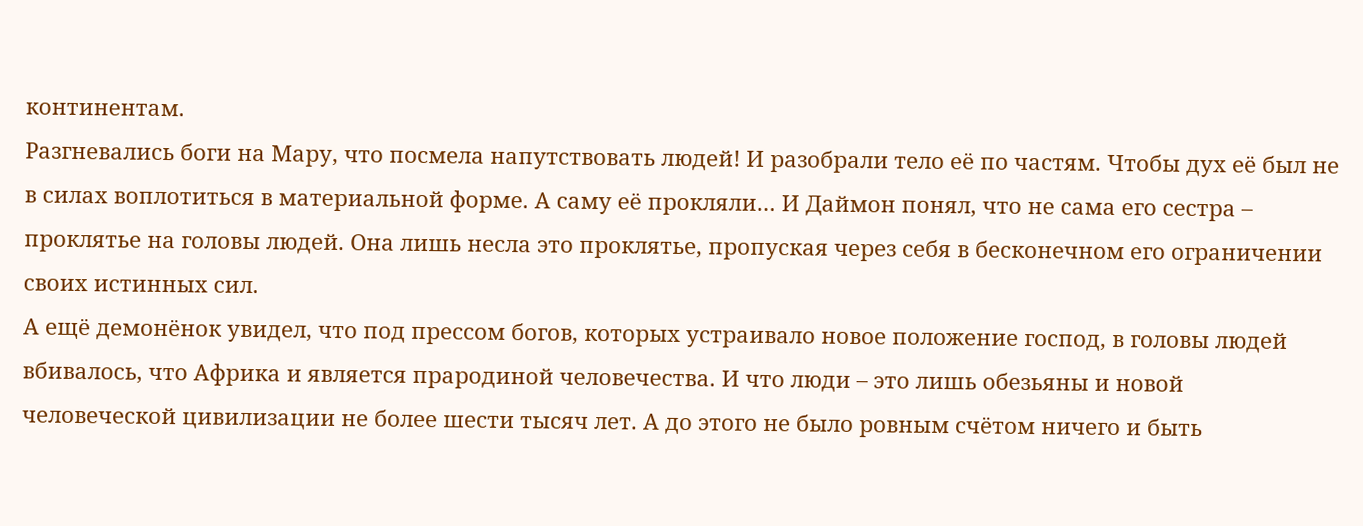континентам.
Разгневались боги на Мару, что посмела напутствовать людей! И разобрали тело её по частям. Чтобы дух её был не в силах воплотиться в материальной форме. А саму её прокляли… И Даймон понял, что не сама его сестра – проклятье на головы людей. Она лишь несла это проклятье, пропуская через себя в бесконечном его ограничении своих истинных сил.
А ещё демонёнок увидел, что под прессом богов, которых устраивало новое положение господ, в головы людей вбивалось, что Африка и является прародиной человечества. И что люди – это лишь обезьяны и новой человеческой цивилизации не более шести тысяч лет. А до этого не было ровным счётом ничего и быть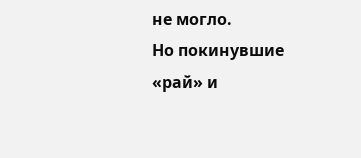не могло.
Но покинувшие «рай» и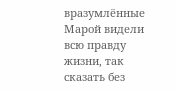вразумлённые Марой видели всю правду жизни, так сказать без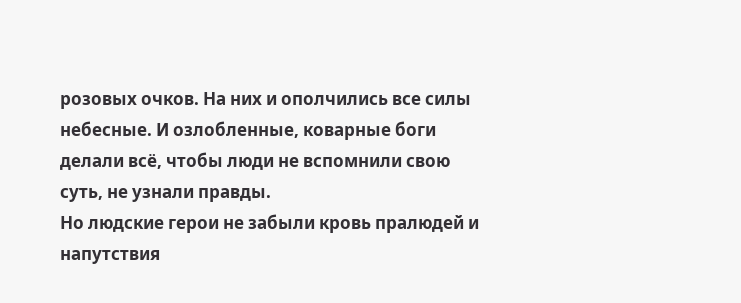розовых очков. На них и ополчились все силы небесные. И озлобленные, коварные боги делали всё, чтобы люди не вспомнили свою суть, не узнали правды.
Но людские герои не забыли кровь пралюдей и напутствия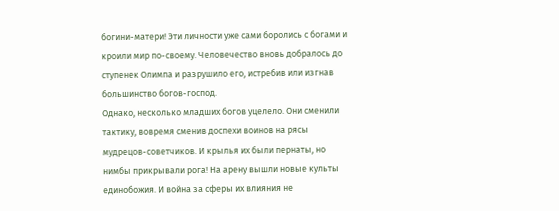богини-матери! Эти личности уже сами боролись с богами и кроили мир по-своему. Человечество вновь добралось до ступенек Олимпа и разрушило его, истребив или изгнав большинство богов-господ.
Однако, несколько младших богов уцелело. Они сменили тактику, вовремя сменив доспехи воинов на рясы мудрецов-советчиков. И крылья их были пернаты, но нимбы прикрывали рога! На арену вышли новые культы единобожия. И война за сферы их влияния не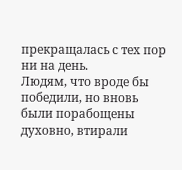прекращалась с тех пор ни на день.
Людям, что вроде бы победили, но вновь были порабощены духовно, втирали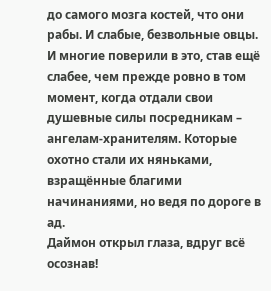до самого мозга костей, что они рабы. И слабые, безвольные овцы. И многие поверили в это, став ещё слабее, чем прежде ровно в том момент, когда отдали свои душевные силы посредникам – ангелам-хранителям. Которые охотно стали их няньками, взращённые благими начинаниями, но ведя по дороге в ад.
Даймон открыл глаза, вдруг всё осознав!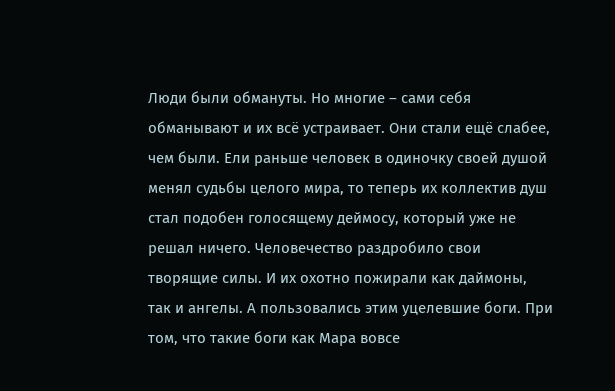Люди были обмануты. Но многие – сами себя обманывают и их всё устраивает. Они стали ещё слабее, чем были. Ели раньше человек в одиночку своей душой менял судьбы целого мира, то теперь их коллектив душ стал подобен голосящему деймосу, который уже не решал ничего. Человечество раздробило свои творящие силы. И их охотно пожирали как даймоны, так и ангелы. А пользовались этим уцелевшие боги. При том, что такие боги как Мара вовсе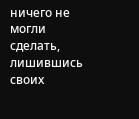ничего не могли сделать, лишившись своих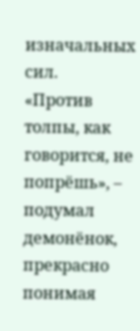изначальных сил.
«Против толпы, как говорится, не попрёшь», – подумал демонёнок, прекрасно понимая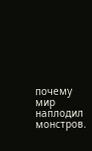почему мир наплодил монстров.